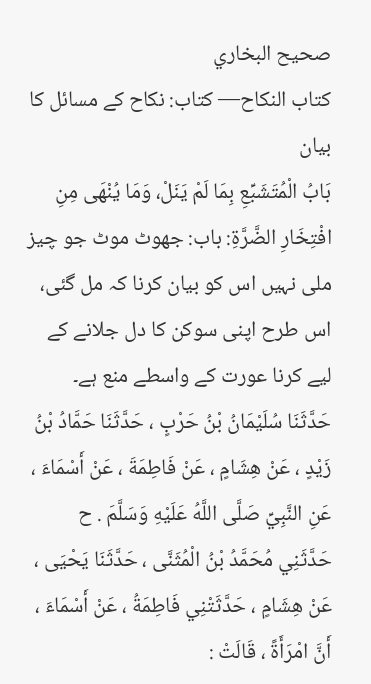صحيح البخاري
كتاب النكاح— کتاب: نکاح کے مسائل کا بیان
بَابُ الْمُتَشَبِّعِ بِمَا لَمْ يَنَلْ، وَمَا يُنْهَى مِنِ افْتِخَارِ الضَّرَّةِ: باب: جھوٹ موٹ جو چیز ملی نہیں اس کو بیان کرنا کہ مل گئی، اس طرح اپنی سوکن کا دل جلانے کے لیے کرنا عورت کے واسطے منع ہے۔
حَدَّثَنَا سُلَيْمَانُ بْنُ حَرْبٍ ، حَدَّثَنَا حَمَّادُ بْنُ زَيْدٍ ، عَنْ هِشَامٍ ، عَنْ فَاطِمَةَ ، عَنْ أَسْمَاءَ ، عَنِ النَّبِيِّ صَلَّى اللَّهُ عَلَيْهِ وَسَلَّمَ . ح حَدَّثَنِي مُحَمَّدُ بْنُ الْمُثَنَّى ، حَدَّثَنَا يَحْيَى ، عَنْ هِشَامٍ ، حَدَّثَتْنِي فَاطِمَةُ ، عَنْ أَسْمَاءَ ، أَنَّ امْرَأَةً ، قَالَتْ :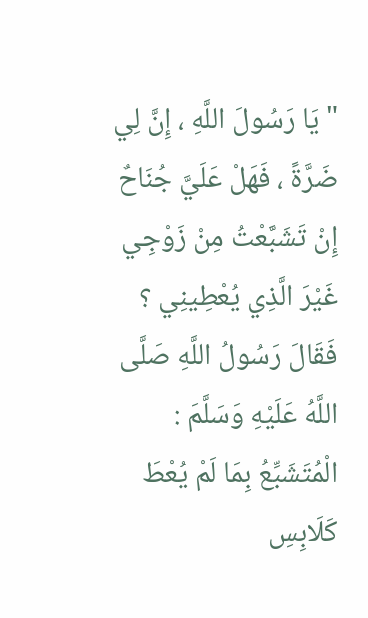" يَا رَسُولَ اللَّهِ ، إِنَّ لِي ضَرَّةً ، فَهَلْ عَلَيَّ جُنَاحٌ إِنْ تَشَبَّعْتُ مِنْ زَوْجِي غَيْرَ الَّذِي يُعْطِينِي ؟ فَقَالَ رَسُولُ اللَّهِ صَلَّى اللَّهُ عَلَيْهِ وَسَلَّمَ : الْمُتَشَبِّعُ بِمَا لَمْ يُعْطَ كَلَابِسِ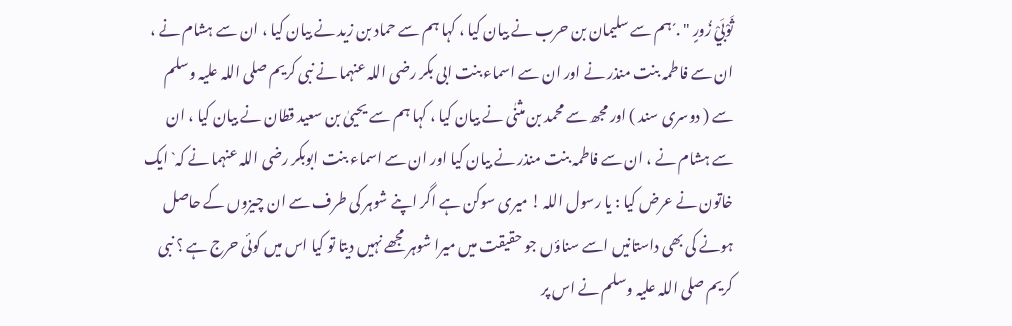ثَوْبَيْ زُورٍ " .´ہم سے سلیمان بن حرب نے بیان کیا ، کہا ہم سے حماد بن زید نے بیان کیا ، ان سے ہشام نے ، ان سے فاطمہ بنت منذر نے اور ان سے اسماء بنت ابی بکر رضی اللہ عنہما نے نبی کریم صلی اللہ علیہ وسلم سے ( دوسری سند ) اور مجھ سے محمد بن مثنٰی نے بیان کیا ، کہا ہم سے یحییٰ بن سعید قطان نے بیان کیا ، ان سے ہشام نے ، ان سے فاطمہ بنت منذر نے بیان کیا اور ان سے اسماء بنت ابوبکر رضی اللہ عنہما نے کہ` ایک خاتون نے عرض کیا : یا رسول اللہ ! میری سوکن ہے اگر اپنے شوہر کی طرف سے ان چیزوں کے حاصل ہونے کی بھی داستانیں اسے سناؤں جو حقیقت میں میرا شوہر مجھے نہیں دیتا تو کیا اس میں کوئی حرج ہے ؟ نبی کریم صلی اللہ علیہ وسلم نے اس پر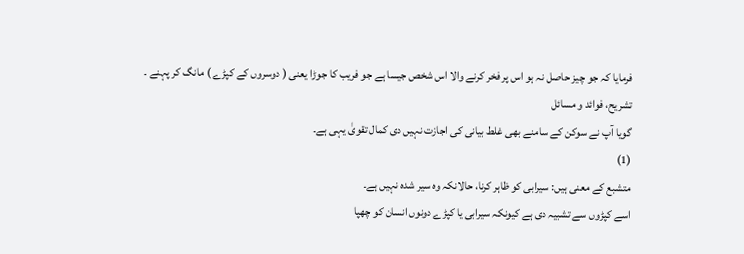فرمایا کہ جو چیز حاصل نہ ہو اس پر فخر کرنے والا اس شخص جیسا ہے جو فریب کا جوڑا یعنی ( دوسروں کے کپڑے ) مانگ کر پہنے ۔
تشریح، فوائد و مسائل
گویا آپ نے سوکن کے سامنے بھی غلط بیانی کی اجازت نہیں دی کمال تقویٰ یہی ہے۔
(1)
متشبع کے معنی ہیں: سیرابی کو ظاہر کرنا، حالانکہ وہ سیر شدہ نہیں ہے۔
اسے کپڑوں سے تشبیہ دی ہے کیونکہ سیرابی یا کپڑے دونوں انسان کو چھپا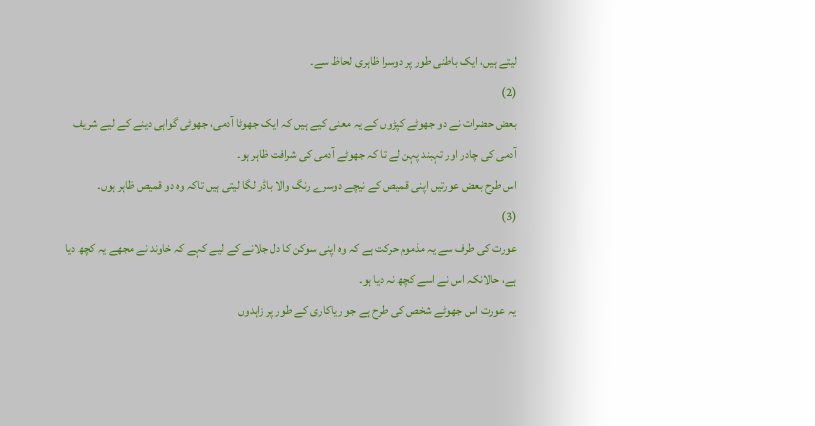لیتے ہیں، ایک باطنی طور پر دوسرا ظاہری لحاظ سے۔
(2)
بعض حضرات نے دو جھوٹے کپڑوں کے یہ معنی کیے ہیں کہ ایک جھوٹا آدمی، جھوٹی گواہی دینے کے لیے شریف آدمی کی چادر اور تہبند پہن لے تا کہ جھوٹے آدمی کی شرافت ظاہر ہو۔
اس طرح بعض عورتیں اپنی قمیص کے نیچے دوسرے رنگ والا باڈر لگا لیتی ہیں تاکہ وہ دو قمیص ظاہر ہوں۔
(3)
عورت کی طرف سے یہ مذموم حرکت ہے کہ وہ اپنی سوکن کا دل جلانے کے لیے کہے کہ خاوند نے مجھے یہ کچھ دیا ہے، حالانکہ اس نے اسے کچھ نہ دیا ہو۔
یہ عورت اس جھوٹے شخص کی طرح ہے جو ریاکاری کے طور پر زاہدوں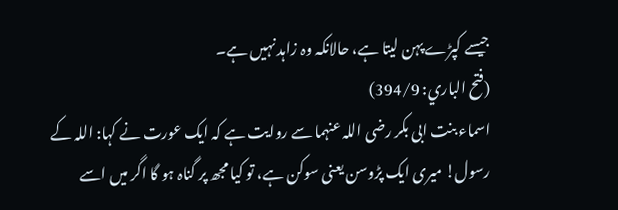جیسے کپڑے پہن لیتا ہے، حالانکہ وہ زاہد نہیں ہے۔
(فتح الباري: 394/9)
اسماء بنت ابی بکر رضی اللہ عنہما سے روایت ہے کہ ایک عورت نے کہا: اللہ کے رسول! میری ایک پڑوسن یعنی سوکن ہے، تو کیا مجھ پر گناہ ہو گا اگر میں اسے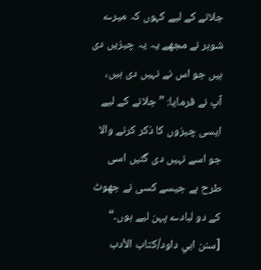جلانے کے لیے کہوں کہ میرے شوہر نے مجھے یہ یہ چیزیں دی ہیں جو اس نے نہیں دی ہیں، آپ نے فرمایا: ” جلانے کے لیے ایسی چیزوں کا ذکر کرنے والا جو اسے نہیں دی گئیں اسی طرح ہے جیسے کسی نے جھوٹ کے دو لبادے پہن لیے ہوں۔“ [سنن ابي داود/كتاب الأدب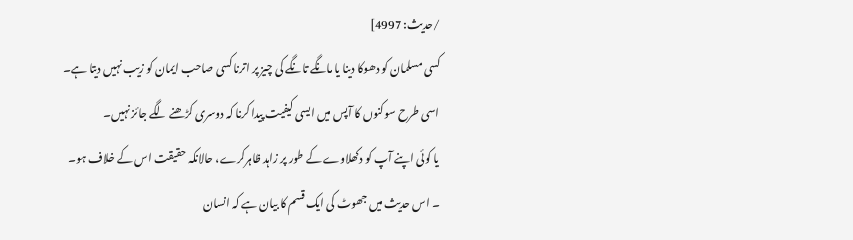/حدیث: 4997]
کسی مسلمان کو دھوکا دینا یا مانگے تانگے کی چیز پر اترنا کسی صاحب ایمان کو زیب نہیں دیتا ہے۔
اسی طرح سوکنوں کا آپس میں ایسی کیفیت پیدا کرنا کہ دوسری کڑھنے لگے جائز نہیں۔
یا کوئی اپنے آپ کو دکھلاوے کے طور پر زاہد ظاہرکرے، حالانکہ حقیقت اس کے خلاف ہو۔
۔ اس حدیث میں جھوٹ کی ایک قسم کا بیان ہے کہ انسان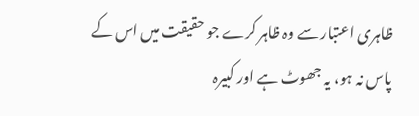ظاہری اعتبار سے وہ ظاہر کرے جو حقیقت میں اس کے پاس نہ ہو، یہ جھوٹ ہے اور کبیرہ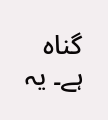گناہ ہے۔ یہ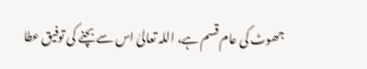جھوٹ کی عام قسم ہے، اللہ تعالیٰ اس سے بچنے کی توفیق عطا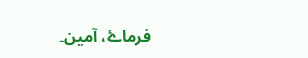فرماۓ، آمین۔